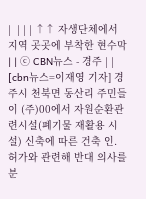|  | | | ↑↑ 자생단체에서 지역 곳곳에 부착한 현수막 | | ⓒ CBN뉴스 - 경주 | | [cbn뉴스=이재영 기자] 경주시 천북면 동산리 주민들이 (주)00에서 자원순환관련시설(폐기물 재활용 시설) 신축에 따른 건축 인. 허가와 관련해 반대 의사를 분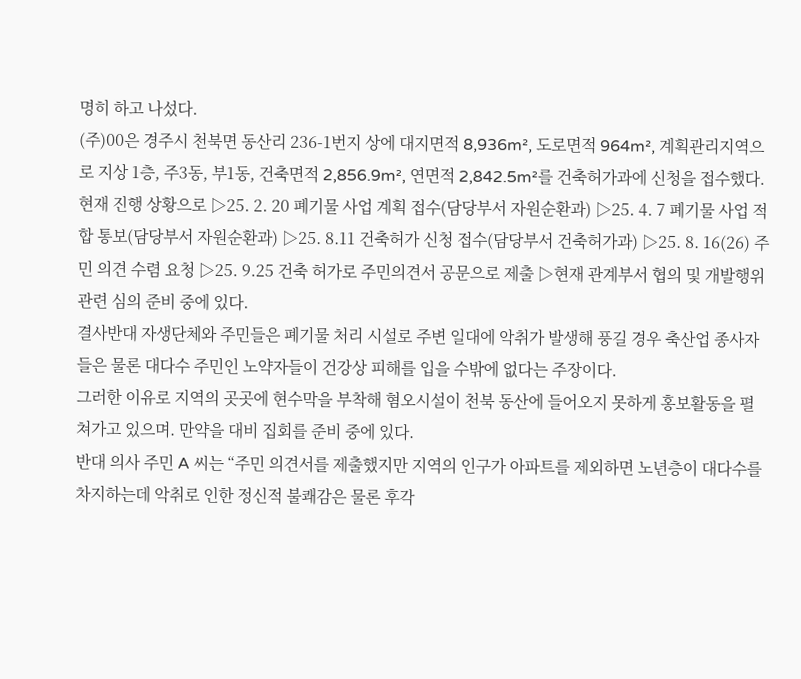명히 하고 나섰다.
(주)00은 경주시 천북면 동산리 236-1번지 상에 대지면적 8,936m², 도로면적 964m², 계획관리지역으로 지상 1층, 주3동, 부1동, 건축면적 2,856.9m², 연면적 2,842.5m²를 건축허가과에 신청을 접수했다.
현재 진행 상황으로 ▷25. 2. 20 폐기물 사업 계획 접수(담당부서 자원순환과) ▷25. 4. 7 폐기물 사업 적합 통보(담당부서 자원순환과) ▷25. 8.11 건축허가 신청 접수(담당부서 건축허가과) ▷25. 8. 16(26) 주민 의견 수렴 요청 ▷25. 9.25 건축 허가로 주민의견서 공문으로 제출 ▷현재 관계부서 협의 및 개발행위 관련 심의 준비 중에 있다.
결사반대 자생단체와 주민들은 폐기물 처리 시설로 주변 일대에 악취가 발생해 풍길 경우 축산업 종사자들은 물론 대다수 주민인 노약자들이 건강상 피해를 입을 수밖에 없다는 주장이다.
그러한 이유로 지역의 곳곳에 현수막을 부착해 혐오시설이 천북 동산에 들어오지 못하게 홍보활동을 펼쳐가고 있으며. 만약을 대비 집회를 준비 중에 있다.
반대 의사 주민 A 씨는 “주민 의견서를 제출했지만 지역의 인구가 아파트를 제외하면 노년층이 대다수를 차지하는데 악취로 인한 정신적 불쾌감은 물론 후각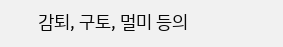감퇴, 구토, 멀미 등의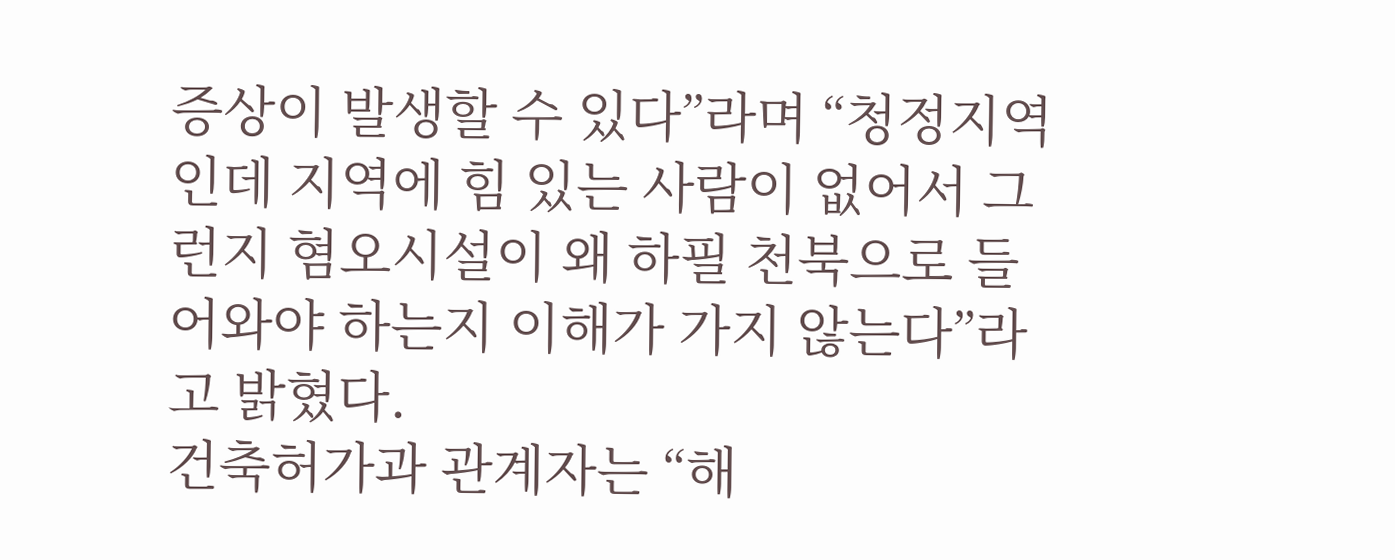증상이 발생할 수 있다”라며 “청정지역인데 지역에 힘 있는 사람이 없어서 그런지 혐오시설이 왜 하필 천북으로 들어와야 하는지 이해가 가지 않는다”라고 밝혔다.
건축허가과 관계자는 “해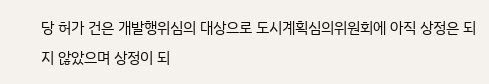당 허가 건은 개발행위심의 대상으로 도시계획심의위원회에 아직 상정은 되지 않았으며 상정이 되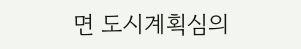면 도시계획심의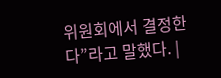위원회에서 결정한다”라고 말했다. |